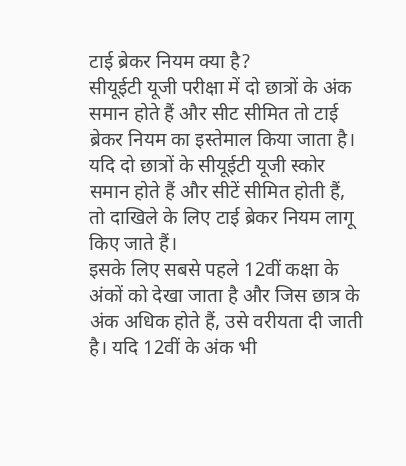टाई ब्रेकर नियम क्या है?
सीयूईटी यूजी परीक्षा में दो छात्रों के अंक समान होते हैं और सीट सीमित तो टाई ब्रेकर नियम का इस्तेमाल किया जाता है। यदि दो छात्रों के सीयूईटी यूजी स्कोर समान होते हैं और सीटें सीमित होती हैं, तो दाखिले के लिए टाई ब्रेकर नियम लागू किए जाते हैं।
इसके लिए सबसे पहले 12वीं कक्षा के अंकों को देखा जाता है और जिस छात्र के अंक अधिक होते हैं, उसे वरीयता दी जाती है। यदि 12वीं के अंक भी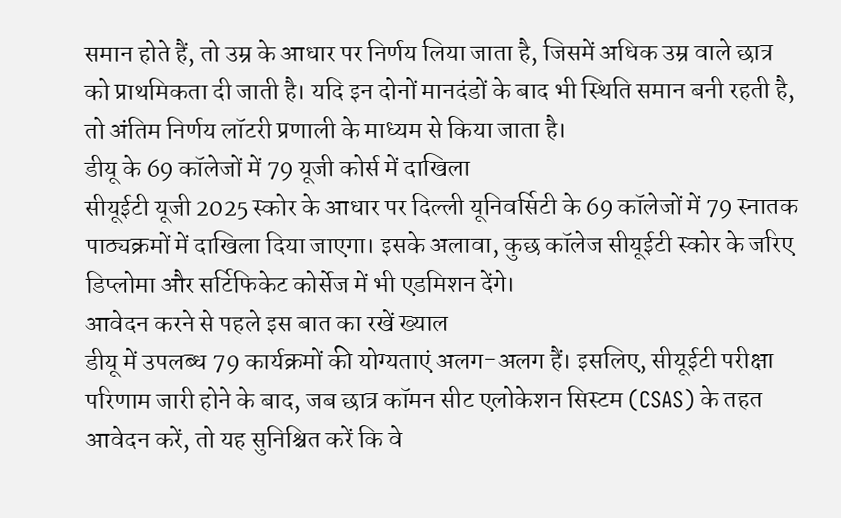समान होते हैं, तो उम्र के आधार पर निर्णय लिया जाता है, जिसमें अधिक उम्र वाले छात्र को प्राथमिकता दी जाती है। यदि इन दोनों मानदंडों के बाद भी स्थिति समान बनी रहती है, तो अंतिम निर्णय लॉटरी प्रणाली के माध्यम से किया जाता है।
डीयू के 69 कॉलेजों में 79 यूजी कोर्स में दाखिला
सीयूईटी यूजी 2025 स्कोर के आधार पर दिल्ली यूनिवर्सिटी के 69 कॉलेजों में 79 स्नातक पाठ्यक्रमों में दाखिला दिया जाएगा। इसके अलावा, कुछ कॉलेज सीयूईटी स्कोर के जरिए डिप्लोमा और सर्टिफिकेट कोर्सेज में भी एडमिशन देंगे।
आवेदन करने से पहले इस बात का रखें ख्याल
डीयू में उपलब्ध 79 कार्यक्रमों की योग्यताएं अलग-अलग हैं। इसलिए, सीयूईटी परीक्षा परिणाम जारी होने के बाद, जब छात्र कॉमन सीट एलोकेशन सिस्टम (CSAS) के तहत आवेदन करें, तो यह सुनिश्चित करें कि वे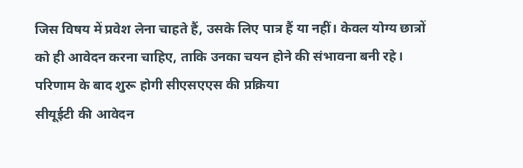जिस विषय में प्रवेश लेना चाहते हैं, उसके लिए पात्र हैं या नहीं। केवल योग्य छात्रों को ही आवेदन करना चाहिए, ताकि उनका चयन होने की संभावना बनी रहे।
परिणाम के बाद शुरू होगी सीएसएएस की प्रक्रिया
सीयूईटी की आवेदन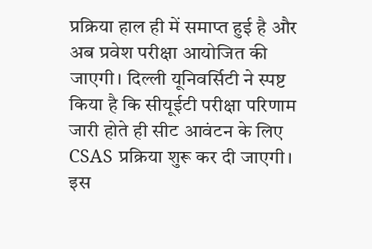प्रक्रिया हाल ही में समाप्त हुई है और अब प्रवेश परीक्षा आयोजित की जाएगी। दिल्ली यूनिवर्सिटी ने स्पष्ट किया है कि सीयूईटी परीक्षा परिणाम जारी होते ही सीट आवंटन के लिए CSAS प्रक्रिया शुरू कर दी जाएगी। इस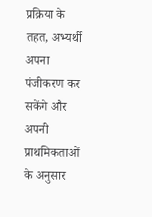प्रक्रिया के तहत, अभ्यर्थी अपना पंजीकरण कर सकेंगे और अपनी प्राथमिकताओं के अनुसार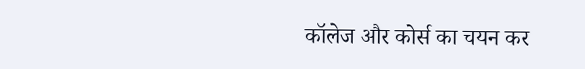कॉलेज और कोर्स का चयन कर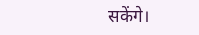सकेंगे।